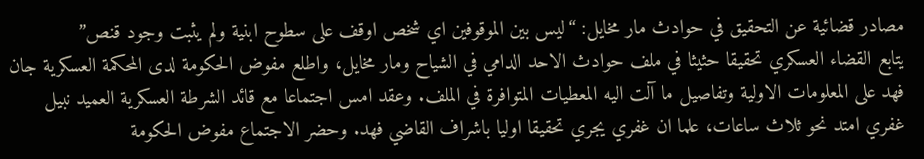مصادر قضائية عن التحقيق في حوادث مار مخايل: “ليس بين الموقوفين اي شخص اوقف على سطوح ابنية ولم يثبت وجود قنص”
يتابع القضاء العسكري تحقيقا حثيثا في ملف حوادث الاحد الدامي في الشياح ومار مخايل، واطلع مفوض الحكومة لدى المحكمة العسكرية جان فهد على المعلومات الاولية وتفاصيل ما آلت اليه المعطيات المتوافرة في الملف. وعقد امس اجتماعا مع قائد الشرطة العسكرية العميد نبيل غفري امتد نحو ثلاث ساعات، علما ان غفري يجري تحقيقا اوليا باشراف القاضي فهد. وحضر الاجتماع مفوض الحكومة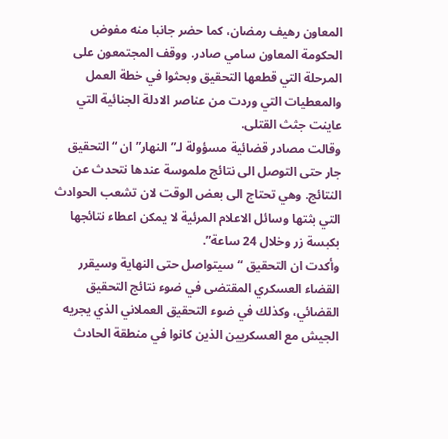المعاون رهيف رمضان، كما حضر جانبا منه مفوض الحكومة المعاون سامي صادر. ووقف المجتمعون على المرحلة التي قطعها التحقيق وبحثوا في خطة العمل والمعطيات التي وردت من عناصر الادلة الجنائية التي عاينت جثث القتلى.
وقالت مصادر قضائية مسؤولة لـ”النهار” ان “التحقيق جار حتى التوصل الى نتائج ملموسة عندها نتحدث عن النتائج. وهي تحتاج الى بعض الوقت لان تشعب الحوادث التي بثتها وسائل الاعلام المرئية لا يمكن اعطاء نتائجها بكبسة زر وخلال 24 ساعة”.
وأكدت ان التحقيق “سيتواصل حتى النهاية وسيقرر القضاء العسكري المقتضى في ضوء نتائج التحقيق القضائي، وكذلك في ضوء التحقيق العملاني الذي يجريه الجيش مع العسكريين الذين كانوا في منطقة الحادث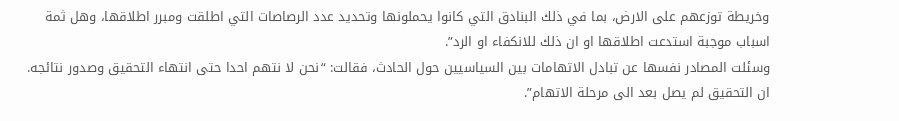وخريطة توزعهم على الارض، بما في ذلك البنادق التي كانوا يحملونها وتحديد عدد الرصاصات التي اطلقت ومبرر اطلاقها، وهل ثمة اسباب موجبة استدعت اطلاقها او ان ذلك للانكفاء او الرد”.
وسئلت المصادر نفسها عن تبادل الاتهامات بين السياسيين حول الحادث، فقالت: “نحن لا نتهم احدا حتى انتهاء التحقيق وصدور نتائجه. ان التحقيق لم يصل بعد الى مرحلة الاتهام”.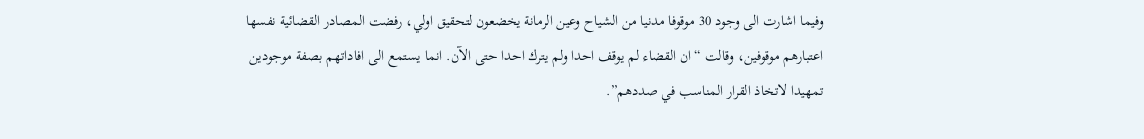وفيما اشارت الى وجود 30 موقوفا مدنيا من الشياح وعين الرمانة يخضعون لتحقيق اولي، رفضت المصادر القضائية نفسها اعتبارهم موقوفين، وقالت “ان القضاء لم يوقف احدا ولم يترك احدا حتى الآن. انما يستمع الى افاداتهم بصفة موجودين تمهيدا لاتخاذ القرار المناسب في صددهم”.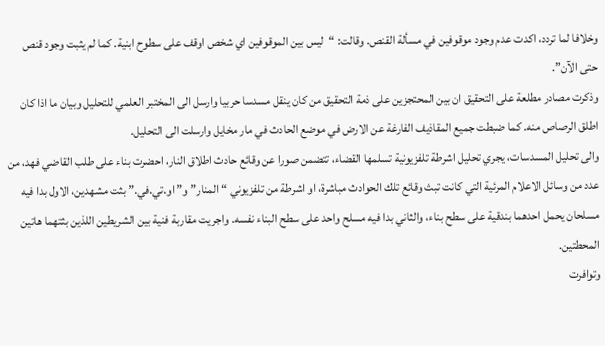وخلافا لما تردد، اكدت عدم وجود موقوفين في مسألة القنص. وقالت: “ليس بين الموقوفين اي شخص اوقف على سطوح ابنية. كما لم يثبت وجود قنص حتى الآن”.
وذكرت مصادر مطلعة على التحقيق ان بين المحتجزين على ذمة التحقيق من كان ينقل مسدسا حربيا وارسل الى المختبر العلمي للتحليل وبيان ما اذا كان اطلق الرصاص منه. كما ضبطت جميع المقاذيف الفارغة عن الارض في موضع الحادث في مار مخايل وارسلت الى التحليل.
والى تحليل المسدسات، يجري تحليل اشرطة تلفزيونية تسلمها القضاء، تتضمن صورا عن وقائع حادث اطلاق النار، احضرت بناء على طلب القاضي فهد، من عدد من وسائل الاعلام المرئية التي كانت تبث وقائع تلك الحوادث مباشرة، او اشرطة من تلفزيوني “المنار” و”او.تي.في.” بثت مشهدين، الاول بدا فيه مسلحان يحمل احدهما بندقية على سطح بناء، والثاني بدا فيه مسلح واحد على سطح البناء نفسه. واجريت مقاربة فنية بين الشريطين اللذين بثتهما هاتين المحطتين.
وتوافرت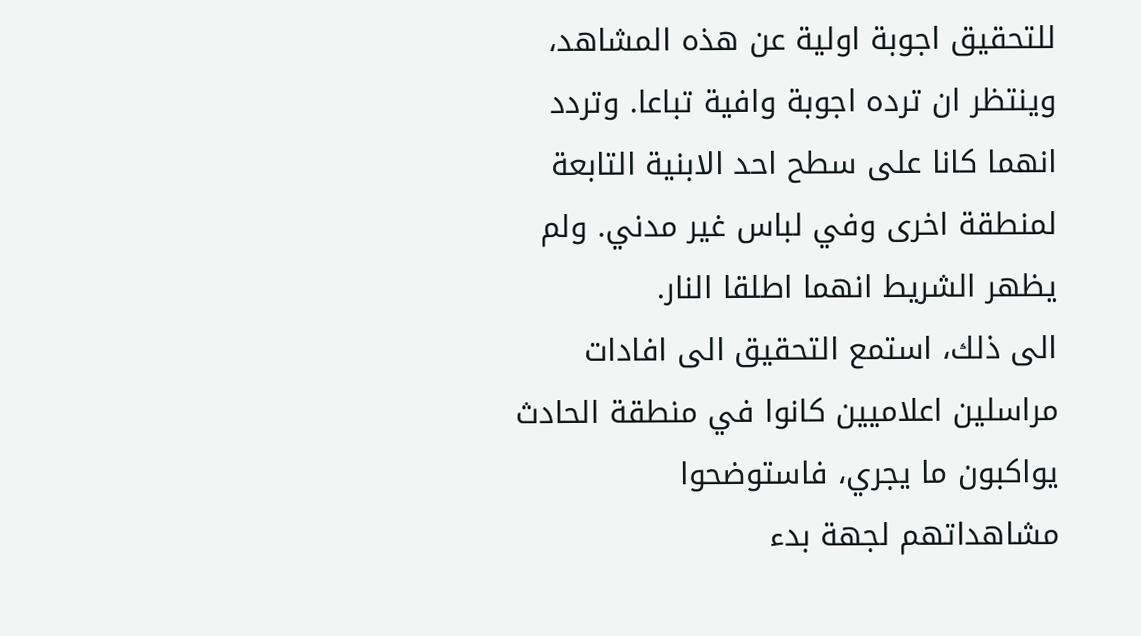للتحقيق اجوبة اولية عن هذه المشاهد، وينتظر ان ترده اجوبة وافية تباعا. وتردد انهما كانا على سطح احد الابنية التابعة لمنطقة اخرى وفي لباس غير مدني. ولم يظهر الشريط انهما اطلقا النار.
الى ذلك، استمع التحقيق الى افادات مراسلين اعلاميين كانوا في منطقة الحادث يواكبون ما يجري، فاستوضحوا مشاهداتهم لجهة بدء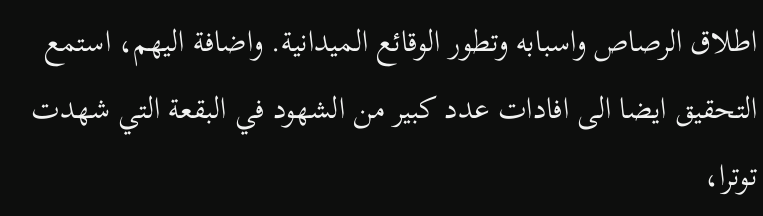اطلاق الرصاص واسبابه وتطور الوقائع الميدانية. واضافة اليهم، استمع التحقيق ايضا الى افادات عدد كبير من الشهود في البقعة التي شهدت توترا،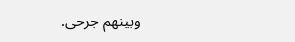وبينهم جرحى.